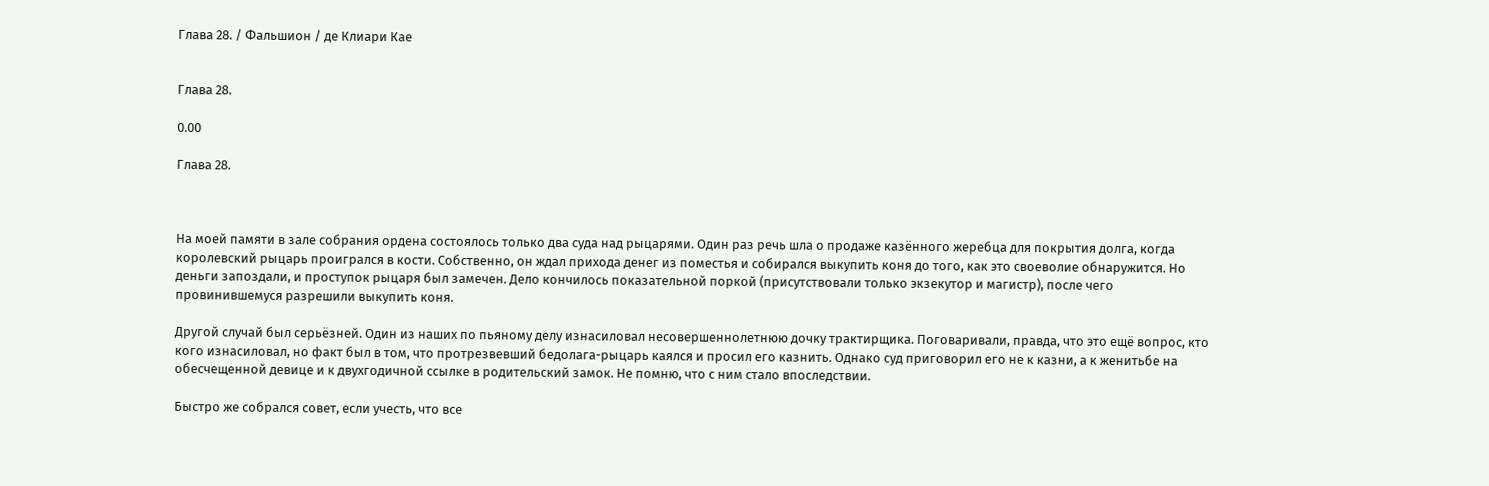Глава 28. / Фальшион / де Клиари Кае


Глава 28.

0.00

Глава 28.



На моей памяти в зале собрания ордена состоялось только два суда над рыцарями. Один раз речь шла о продаже казённого жеребца для покрытия долга, когда королевский рыцарь проигрался в кости. Собственно, он ждал прихода денег из поместья и собирался выкупить коня до того, как это своеволие обнаружится. Но деньги запоздали, и проступок рыцаря был замечен. Дело кончилось показательной поркой (присутствовали только экзекутор и магистр), после чего провинившемуся разрешили выкупить коня.

Другой случай был серьёзней. Один из наших по пьяному делу изнасиловал несовершеннолетнюю дочку трактирщика. Поговаривали, правда, что это ещё вопрос, кто кого изнасиловал, но факт был в том, что протрезвевший бедолага-рыцарь каялся и просил его казнить. Однако суд приговорил его не к казни, а к женитьбе на обесчещенной девице и к двухгодичной ссылке в родительский замок. Не помню, что с ним стало впоследствии.

Быстро же собрался совет, если учесть, что все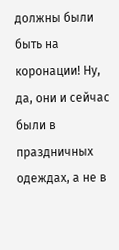должны были быть на коронации! Ну, да, они и сейчас были в праздничных одеждах, а не в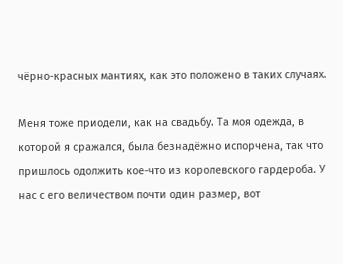чёрно-красных мантиях, как это положено в таких случаях.

Меня тоже приодели, как на свадьбу. Та моя одежда, в которой я сражался, была безнадёжно испорчена, так что пришлось одолжить кое-что из королевского гардероба. У нас с его величеством почти один размер, вот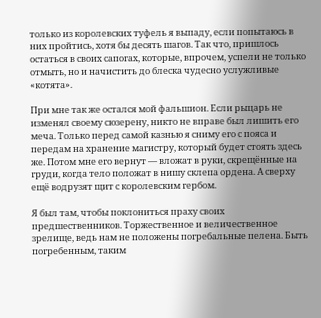только из королевских туфель я выпаду, если попытаюсь в них пройтись, хотя бы десять шагов. Так что, пришлось остаться в своих сапогах, которые, впрочем, успели не только отмыть, но и начистить до блеска чудесно услужливые «котята».

При мне так же остался мой фальшион. Если рыцарь не изменял своему сюзерену, никто не вправе был лишить его меча. Только перед самой казнью я сниму его с пояса и передам на хранение магистру, который будет стоять здесь же. Потом мне его вернут — вложат в руки, скрещённые на груди, когда тело положат в нишу склепа ордена. А сверху ещё водрузят щит с королевским гербом.

Я был там, чтобы поклониться праху своих предшественников. Торжественное и величественное зрелище, ведь нам не положены погребальные пелена. Быть погребенным, таким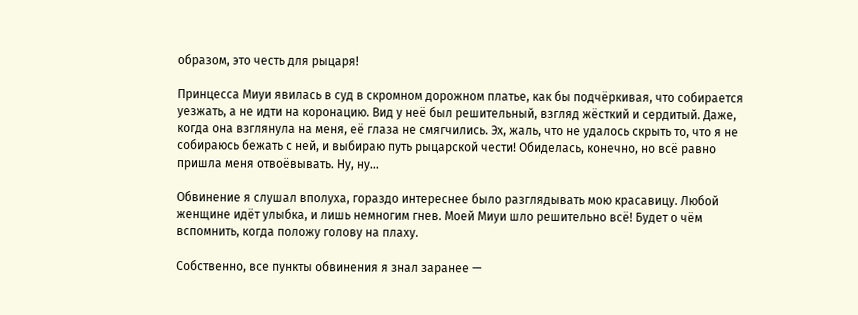образом, это честь для рыцаря!

Принцесса Миуи явилась в суд в скромном дорожном платье, как бы подчёркивая, что собирается уезжать, а не идти на коронацию. Вид у неё был решительный, взгляд жёсткий и сердитый. Даже, когда она взглянула на меня, её глаза не смягчились. Эх, жаль, что не удалось скрыть то, что я не собираюсь бежать с ней, и выбираю путь рыцарской чести! Обиделась, конечно, но всё равно пришла меня отвоёвывать. Ну, ну...

Обвинение я слушал вполуха, гораздо интереснее было разглядывать мою красавицу. Любой женщине идёт улыбка, и лишь немногим гнев. Моей Миуи шло решительно всё! Будет о чём вспомнить, когда положу голову на плаху.

Собственно, все пункты обвинения я знал заранее —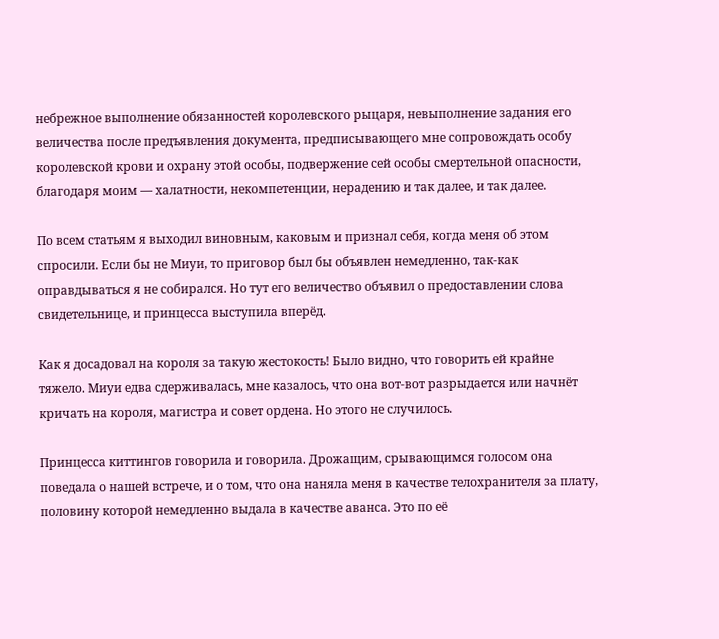небрежное выполнение обязанностей королевского рыцаря, невыполнение задания его величества после предъявления документа, предписывающего мне сопровождать особу королевской крови и охрану этой особы, подвержение сей особы смертельной опасности, благодаря моим — халатности, некомпетенции, нерадению и так далее, и так далее.

По всем статьям я выходил виновным, каковым и признал себя, когда меня об этом спросили. Если бы не Миуи, то приговор был бы объявлен немедленно, так-как оправдываться я не собирался. Но тут его величество объявил о предоставлении слова свидетельнице, и принцесса выступила вперёд.

Как я досадовал на короля за такую жестокость! Было видно, что говорить ей крайне тяжело. Миуи едва сдерживалась, мне казалось, что она вот-вот разрыдается или начнёт кричать на короля, магистра и совет ордена. Но этого не случилось.

Принцесса киттингов говорила и говорила. Дрожащим, срывающимся голосом она поведала о нашей встрече, и о том, что она наняла меня в качестве телохранителя за плату, половину которой немедленно выдала в качестве аванса. Это по её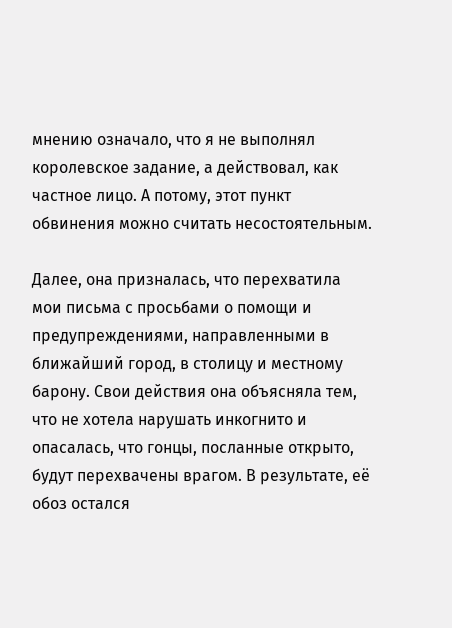мнению означало, что я не выполнял королевское задание, а действовал, как частное лицо. А потому, этот пункт обвинения можно считать несостоятельным.

Далее, она призналась, что перехватила мои письма с просьбами о помощи и предупреждениями, направленными в ближайший город, в столицу и местному барону. Свои действия она объясняла тем, что не хотела нарушать инкогнито и опасалась, что гонцы, посланные открыто, будут перехвачены врагом. В результате, её обоз остался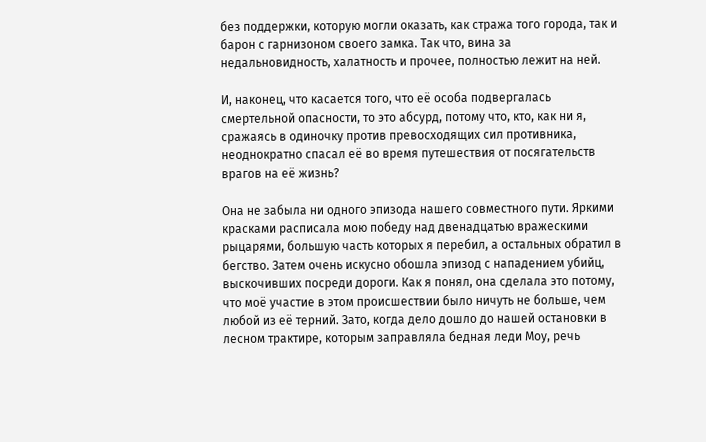без поддержки, которую могли оказать, как стража того города, так и барон с гарнизоном своего замка. Так что, вина за недальновидность, халатность и прочее, полностью лежит на ней.

И, наконец, что касается того, что её особа подвергалась смертельной опасности, то это абсурд, потому что, кто, как ни я, сражаясь в одиночку против превосходящих сил противника, неоднократно спасал её во время путешествия от посягательств врагов на её жизнь?

Она не забыла ни одного эпизода нашего совместного пути. Яркими красками расписала мою победу над двенадцатью вражескими рыцарями, большую часть которых я перебил, а остальных обратил в бегство. Затем очень искусно обошла эпизод с нападением убийц, выскочивших посреди дороги. Как я понял, она сделала это потому, что моё участие в этом происшествии было ничуть не больше, чем любой из её терний. Зато, когда дело дошло до нашей остановки в лесном трактире, которым заправляла бедная леди Моу, речь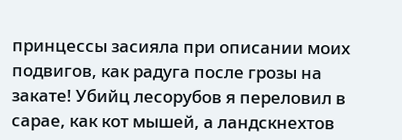принцессы засияла при описании моих подвигов, как радуга после грозы на закате! Убийц лесорубов я переловил в сарае, как кот мышей, а ландскнехтов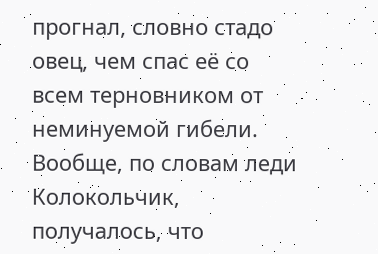прогнал, словно стадо овец, чем спас её со всем терновником от неминуемой гибели. Вообще, по словам леди Колокольчик, получалось, что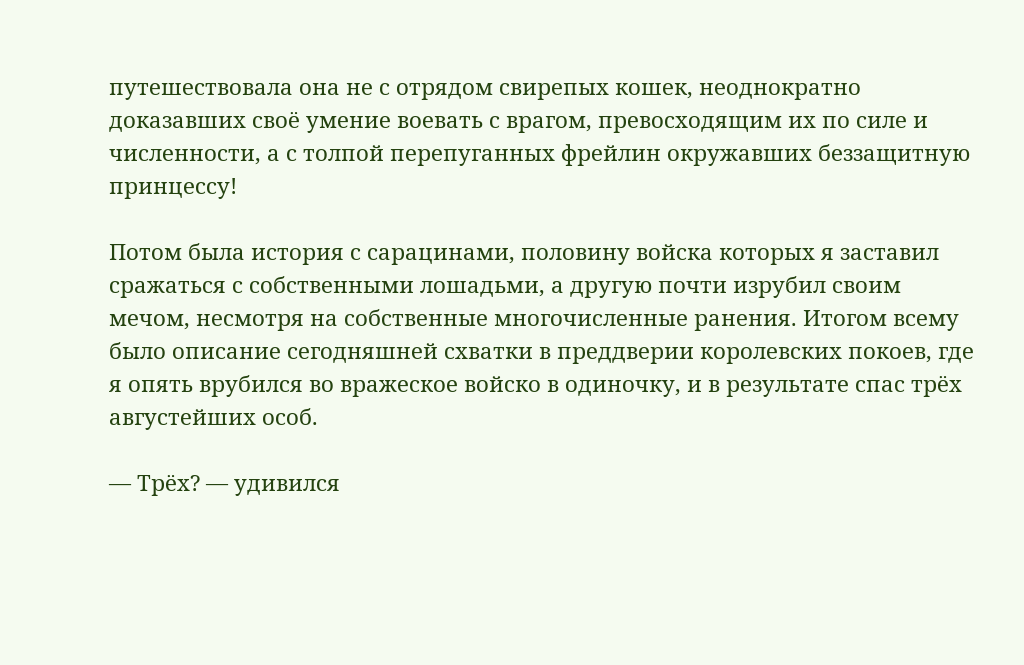путешествовала она не с отрядом свирепых кошек, неоднократно доказавших своё умение воевать с врагом, превосходящим их по силе и численности, а с толпой перепуганных фрейлин окружавших беззащитную принцессу!

Потом была история с сарацинами, половину войска которых я заставил сражаться с собственными лошадьми, а другую почти изрубил своим мечом, несмотря на собственные многочисленные ранения. Итогом всему было описание сегодняшней схватки в преддверии королевских покоев, где я опять врубился во вражеское войско в одиночку, и в результате спас трёх августейших особ.

— Трёх? — удивился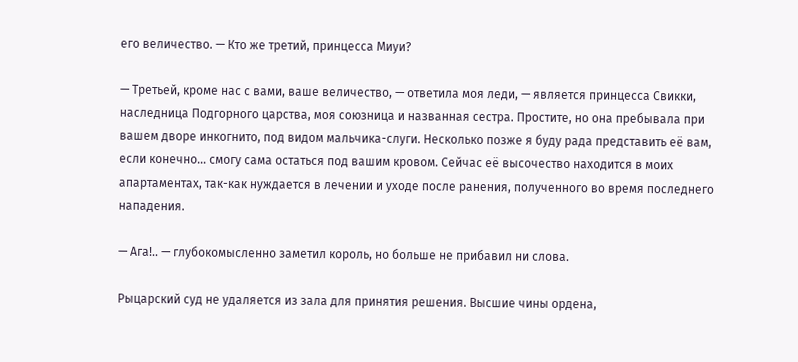его величество. — Кто же третий, принцесса Миуи?

— Третьей, кроме нас с вами, ваше величество, — ответила моя леди, — является принцесса Свикки, наследница Подгорного царства, моя союзница и названная сестра. Простите, но она пребывала при вашем дворе инкогнито, под видом мальчика-слуги. Несколько позже я буду рада представить её вам, если конечно… смогу сама остаться под вашим кровом. Сейчас её высочество находится в моих апартаментах, так-как нуждается в лечении и уходе после ранения, полученного во время последнего нападения.

— Ага!.. — глубокомысленно заметил король, но больше не прибавил ни слова.

Рыцарский суд не удаляется из зала для принятия решения. Высшие чины ордена,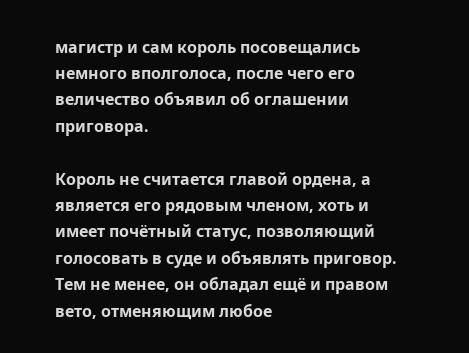магистр и сам король посовещались немного вполголоса, после чего его величество объявил об оглашении приговора.

Король не считается главой ордена, а является его рядовым членом, хоть и имеет почётный статус, позволяющий голосовать в суде и объявлять приговор. Тем не менее, он обладал ещё и правом вето, отменяющим любое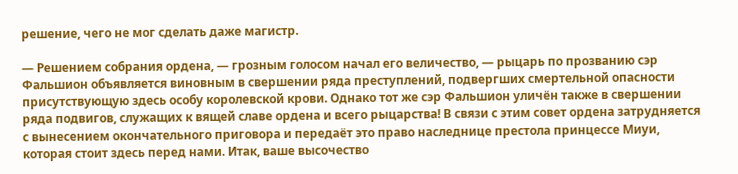решение, чего не мог сделать даже магистр.

— Решением собрания ордена, — грозным голосом начал его величество, — рыцарь по прозванию сэр Фальшион объявляется виновным в свершении ряда преступлений, подвергших смертельной опасности присутствующую здесь особу королевской крови. Однако тот же сэр Фальшион уличён также в свершении ряда подвигов, служащих к вящей славе ордена и всего рыцарства! В связи с этим совет ордена затрудняется с вынесением окончательного приговора и передаёт это право наследнице престола принцессе Миуи, которая стоит здесь перед нами. Итак, ваше высочество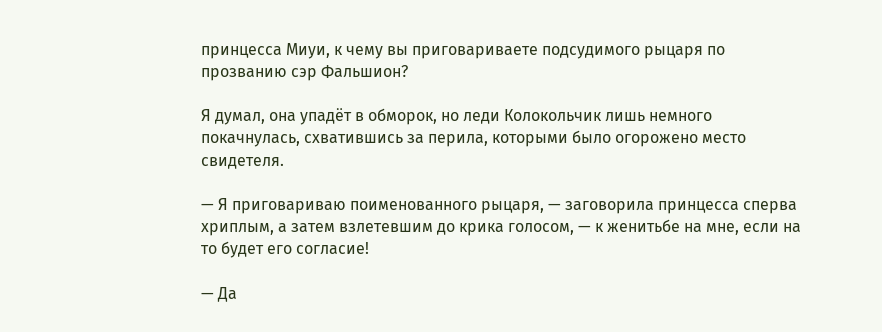принцесса Миуи, к чему вы приговариваете подсудимого рыцаря по прозванию сэр Фальшион?

Я думал, она упадёт в обморок, но леди Колокольчик лишь немного покачнулась, схватившись за перила, которыми было огорожено место свидетеля.

— Я приговариваю поименованного рыцаря, — заговорила принцесса сперва хриплым, а затем взлетевшим до крика голосом, — к женитьбе на мне, если на то будет его согласие!

— Да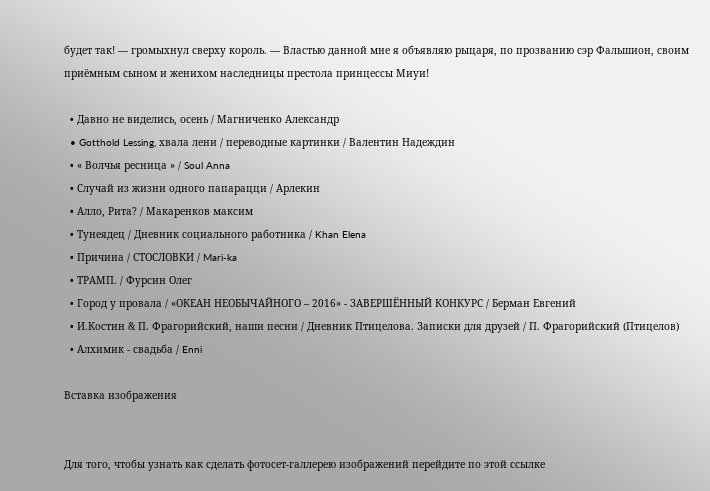будет так! — громыхнул сверху король. — Властью данной мне я объявляю рыцаря, по прозванию сэр Фальшион, своим приёмным сыном и женихом наследницы престола принцессы Миуи!

  • Давно не виделись, осень / Магниченко Александр
  • Gotthold Lessing, хвала лени / переводные картинки / Валентин Надеждин
  • « Волчья ресница » / Soul Anna
  • Случай из жизни одного папарацци / Арлекин
  • Алло, Рита? / Макаренков максим
  • Тунеядец / Дневник социального работника / Khan Elena
  • Причина / СТОСЛОВКИ / Mari-ka
  • ТРАМП. / Фурсин Олег
  • Город у провала / «ОКЕАН НЕОБЫЧАЙНОГО – 2016» - ЗАВЕРШЁННЫЙ КОНКУРС / Берман Евгений
  • И.Костин & П. Фрагорийский, наши песни / Дневник Птицелова. Записки для друзей / П. Фрагорийский (Птицелов)
  • Алхимик - свадьба / Enni

Вставка изображения


Для того, чтобы узнать как сделать фотосет-галлерею изображений перейдите по этой ссылке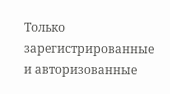Только зарегистрированные и авторизованные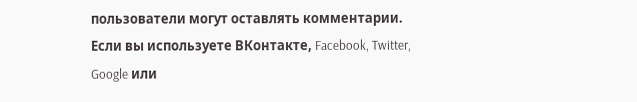пользователи могут оставлять комментарии.
Если вы используете ВКонтакте, Facebook, Twitter, Google или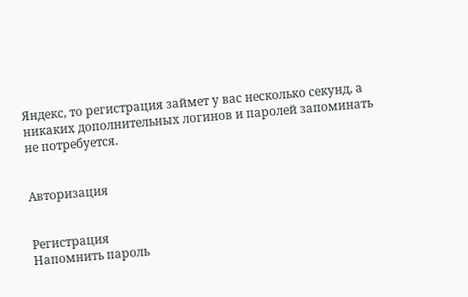Яндекс, то регистрация займет у вас несколько секунд, а никаких дополнительных логинов и паролей запоминать не потребуется.


Авторизация


Регистрация
Напомнить пароль